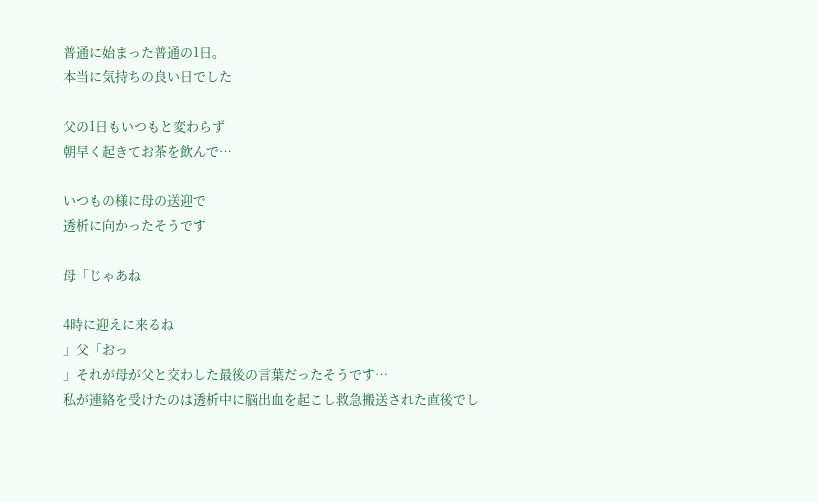普通に始まった普通の1日。
本当に気持ちの良い日でした

父の1日もいつもと変わらず
朝早く起きてお茶を飲んで…

いつもの様に母の送迎で
透析に向かったそうです

母「じゃあね

4時に迎えに来るね
」父「おっ
」それが母が父と交わした最後の言葉だったそうです…
私が連絡を受けたのは透析中に脳出血を起こし救急搬送された直後でし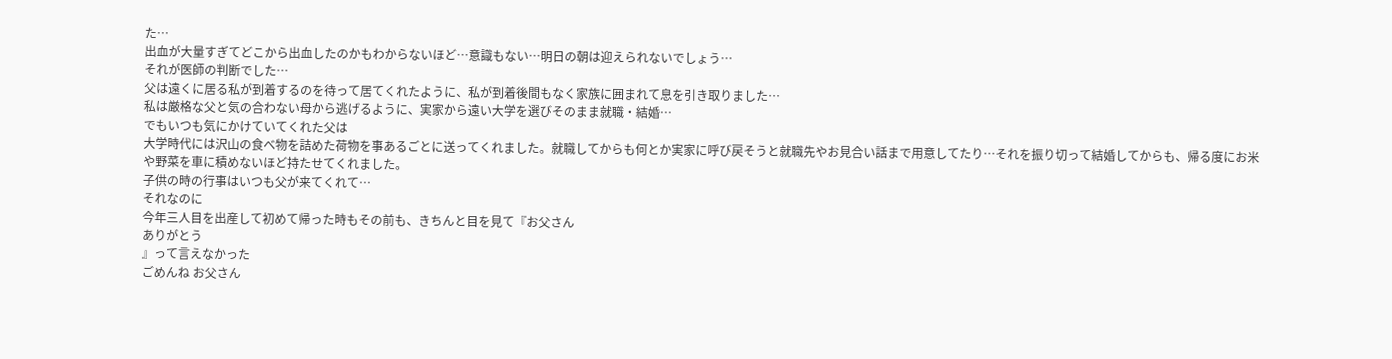た…
出血が大量すぎてどこから出血したのかもわからないほど…意識もない…明日の朝は迎えられないでしょう…
それが医師の判断でした…
父は遠くに居る私が到着するのを待って居てくれたように、私が到着後間もなく家族に囲まれて息を引き取りました…
私は厳格な父と気の合わない母から逃げるように、実家から遠い大学を選びそのまま就職・結婚…
でもいつも気にかけていてくれた父は
大学時代には沢山の食べ物を詰めた荷物を事あるごとに送ってくれました。就職してからも何とか実家に呼び戻そうと就職先やお見合い話まで用意してたり…それを振り切って結婚してからも、帰る度にお米や野菜を車に積めないほど持たせてくれました。
子供の時の行事はいつも父が来てくれて…
それなのに
今年三人目を出産して初めて帰った時もその前も、きちんと目を見て『お父さん
ありがとう
』って言えなかった
ごめんね お父さん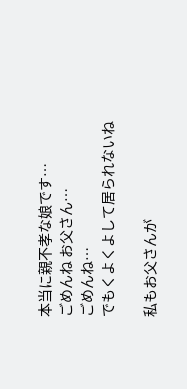本当に親不孝な娘です…
ごめんね お父さん…
ごめんね…
でもくよくよして居られないね

私もお父さんが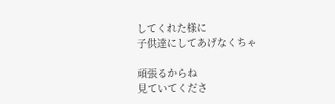してくれた様に
子供達にしてあげなくちゃ

頑張るからね
見ていてくださ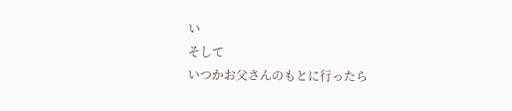い
そして
いつかお父さんのもとに行ったら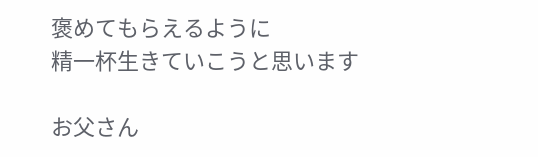褒めてもらえるように
精一杯生きていこうと思います

お父さん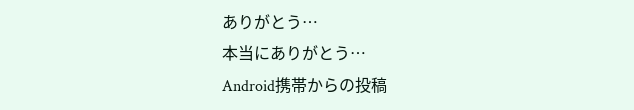ありがとう…
本当にありがとう…
Android携帯からの投稿